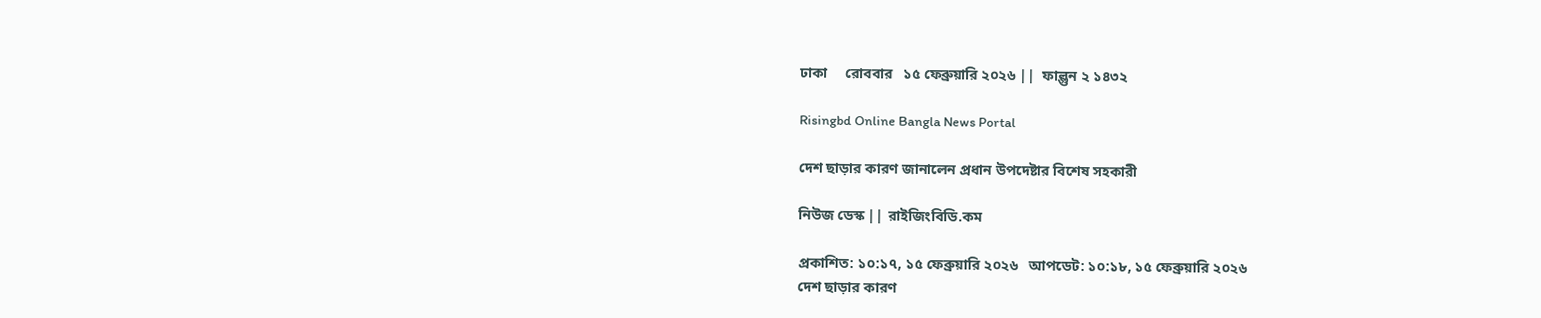ঢাকা     রোববার   ১৫ ফেব্রুয়ারি ২০২৬ ||  ফাল্গুন ২ ১৪৩২

Risingbd Online Bangla News Portal

দেশ ছাড়ার কারণ জানালেন প্রধান উপদেষ্টার বিশেষ সহকারী

নিউজ ডেস্ক || রাইজিংবিডি.কম

প্রকাশিত: ১০:১৭, ১৫ ফেব্রুয়ারি ২০২৬   আপডেট: ১০:১৮, ১৫ ফেব্রুয়ারি ২০২৬
দেশ ছাড়ার কারণ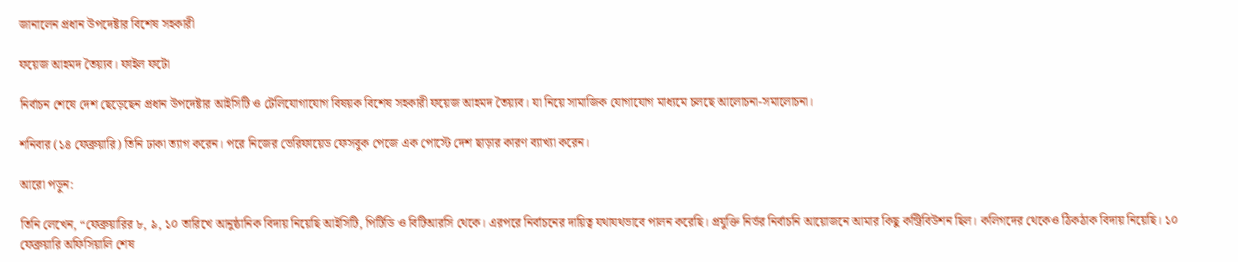জানালেন প্রধান উপদেষ্টার বিশেষ সহকারী

ফয়েজ আহমদ তৈয়্যব। ফাইল ফটো

নির্বাচন শেষে দেশ ছেড়েছেন প্রধান উপদেষ্টার আইসিটি ও টেলিযোগাযোগ বিষয়ক বিশেষ সহকারী ফয়েজ আহমদ তৈয়্যব। যা নিয়ে সামাজিক যোগাযোগ মাধ্যমে চলছে আলোচনা-সমালোচনা।

শনিবার (১৪ ফেব্রুয়ারি) তিনি ঢাকা ত্যাগ করেন। পরে নিজের ভেরিফায়েড ফেসবুক পেজে এক পোস্টে দেশ ছাড়ার কারণ ব্যাখ্যা করেন।

আরো পড়ুন:

তিনি লেখেন, “ফেব্রুয়ারির ৮, ৯, ১০ তারিখে আনুষ্ঠানিক বিদায় নিয়েছি আইসিটি, পিটিডি ও বিটিআরসি থেকে। এরপরে নির্বাচনের দায়িত্ব যথাযথভাবে পালন করেছি। প্রযুক্তি নির্ভর নির্বাচনি আয়োজনে আমার কিছু কন্ট্রিবিউশন ছিল। কলিগদের থেকেও ঠিকঠাক বিদায় নিয়েছি। ১০ ফেব্রুয়ারি অফিসিয়ালি শেষ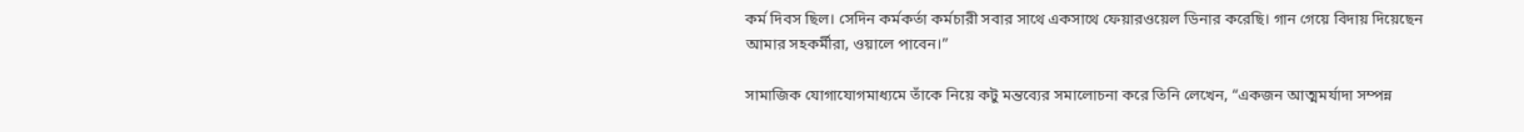কর্ম দিবস ছিল। সেদিন কর্মকর্তা কর্মচারী সবার সাথে একসাথে ফেয়ারওয়েল ডিনার করেছি। গান গেয়ে বিদায় দিয়েছেন আমার সহকর্মীরা, ওয়ালে পাবেন।”

সামাজিক যোগাযোগমাধ্যমে তাঁকে নিয়ে কটু মন্তব্যের সমালোচনা করে তিনি লেখেন, “একজন আত্মমর্যাদা সম্পন্ন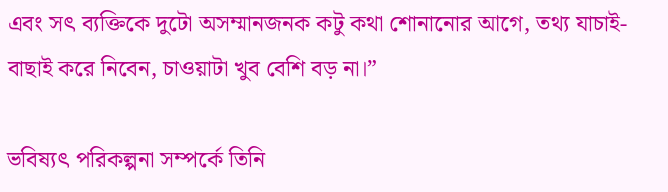এবং সৎ ব্যক্তিকে দুটো অসম্মানজনক কটু কথা শোনানোর আগে, তথ্য যাচাই-বাছাই করে নিবেন, চাওয়াটা খুব বেশি বড় না।”

ভবিষ্যৎ পরিকল্পনা সম্পর্কে তিনি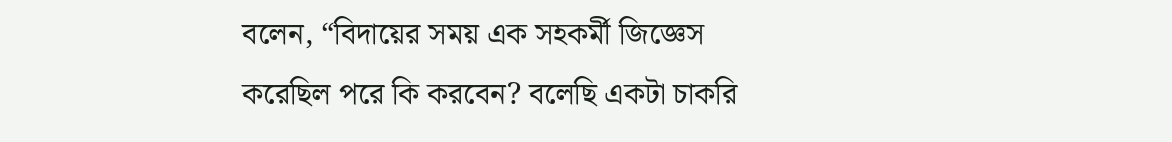বলেন, “বিদায়ের সময় এক সহকর্মী জিজ্ঞেস করেছিল পরে কি করবেন? বলেছি একটা চাকরি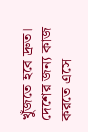খুঁজতে হবে দ্রুত। দেশের জন্য কাজ করতে এসে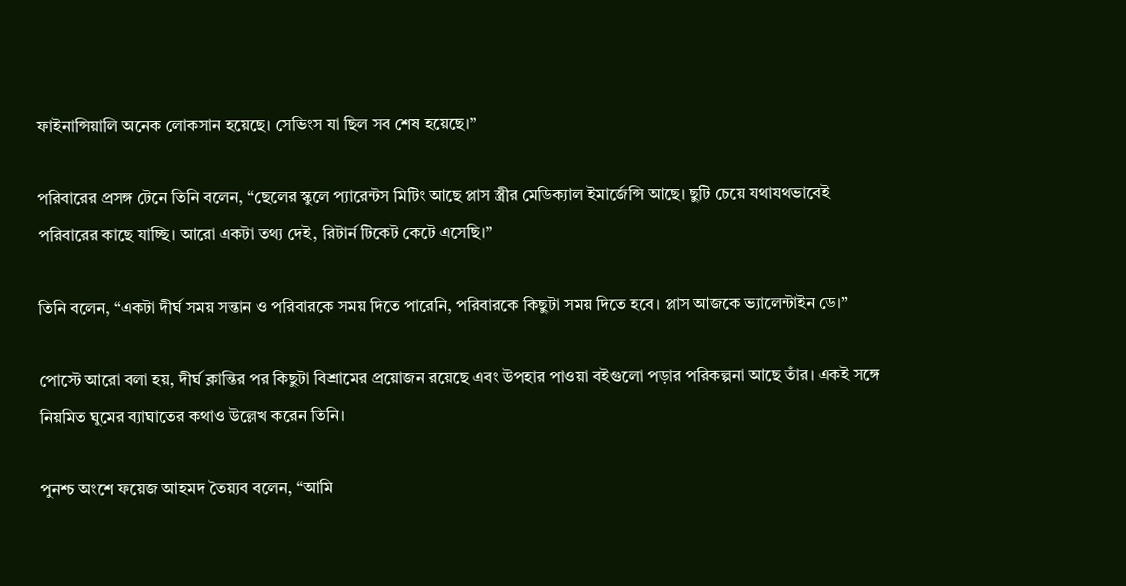ফাইনান্সিয়ালি অনেক লোকসান হয়েছে। সেভিংস যা ছিল সব শেষ হয়েছে।”

পরিবারের প্রসঙ্গ টেনে তিনি বলেন, “ছেলের স্কুলে প্যারেন্টস মিটিং আছে প্লাস স্ত্রীর মেডিক্যাল ইমার্জেন্সি আছে। ছুটি চেয়ে যথাযথভাবেই পরিবারের কাছে যাচ্ছি। আরো একটা তথ্য দেই, রিটার্ন টিকেট কেটে এসেছি।”

তিনি বলেন, “একটা দীর্ঘ সময় সন্তান ও পরিবারকে সময় দিতে পারেনি, পরিবারকে কিছুটা সময় দিতে হবে। প্লাস আজকে ভ্যালেন্টাইন ডে।”

পোস্টে আরো বলা হয়, দীর্ঘ ক্লান্তির পর কিছুটা বিশ্রামের প্রয়োজন রয়েছে এবং উপহার পাওয়া বইগুলো পড়ার পরিকল্পনা আছে তাঁর। একই সঙ্গে নিয়মিত ঘুমের ব্যাঘাতের কথাও উল্লেখ করেন তিনি।

পুনশ্চ অংশে ফয়েজ আহমদ তৈয়্যব বলেন, “আমি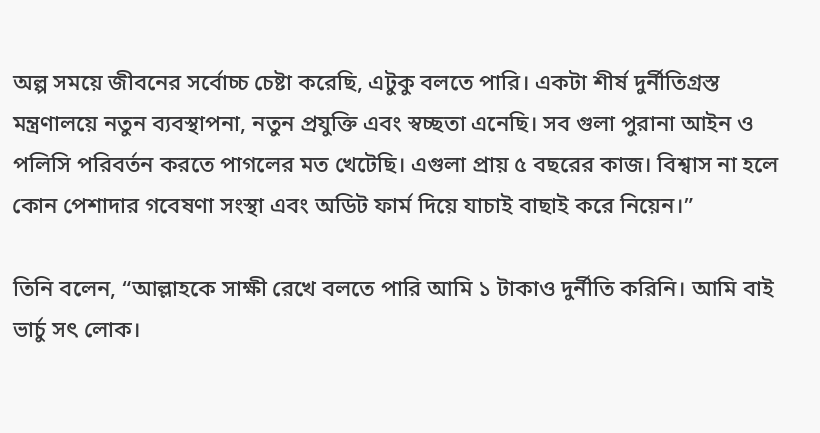অল্প সময়ে জীবনের সর্বোচ্চ চেষ্টা করেছি, এটুকু বলতে পারি। একটা শীর্ষ দুর্নীতিগ্রস্ত মন্ত্রণালয়ে নতুন ব্যবস্থাপনা, নতুন প্রযুক্তি এবং স্বচ্ছতা এনেছি। সব গুলা পুরানা আইন ও পলিসি পরিবর্তন করতে পাগলের মত খেটেছি। এগুলা প্রায় ৫ বছরের কাজ। বিশ্বাস না হলে কোন পেশাদার গবেষণা সংস্থা এবং অডিট ফার্ম দিয়ে যাচাই বাছাই করে নিয়েন।”

তিনি বলেন, “আল্লাহকে সাক্ষী রেখে বলতে পারি আমি ১ টাকাও দুর্নীতি করিনি। আমি বাই ভার্চু সৎ লোক।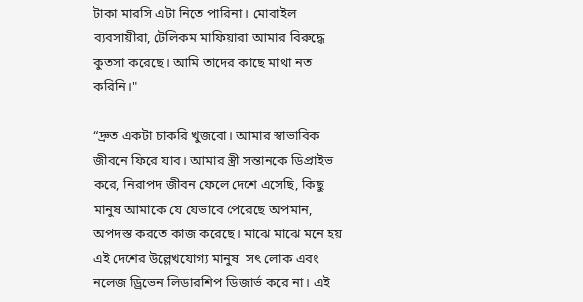টাকা মারসি এটা নিতে পারিনা। মোবাইল ব্যবসায়ীরা, টেলিকম মাফিয়ারা আমার বিরুদ্ধে কুতসা করেছে। আমি তাদের কাছে মাথা নত করিনি।"

“দ্রুত একটা চাকরি খুজবো। আমার স্বাভাবিক জীবনে ফিরে যাব। আমার স্ত্রী সন্তানকে ডিপ্রাইভ করে, নিরাপদ জীবন ফেলে দেশে এসেছি, কিছু মানুষ আমাকে যে যেভাবে পেরেছে অপমান, অপদস্ত করতে কাজ করেছে। মাঝে মাঝে মনে হয় এই দেশের উল্লেখযোগ্য মানুষ  সৎ লোক এবং নলেজ ড্রিভেন লিডারশিপ ডিজার্ভ করে না। এই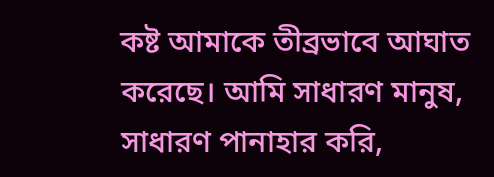কষ্ট আমাকে তীব্রভাবে আঘাত করেছে। আমি সাধারণ মানুষ, সাধারণ পানাহার করি,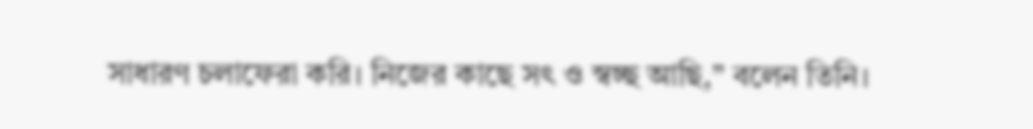সাধারণ চলাফেরা করি। নিজের কাছে সৎ ও স্বচ্ছ আছি,” বলেন তিনি।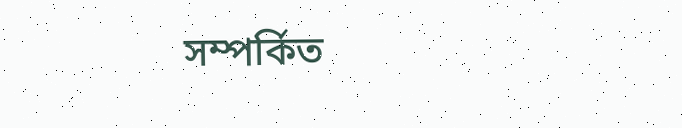সম্পর্কিত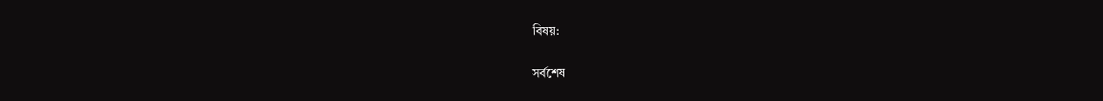বিষয়:

সর্বশেষ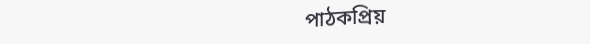পাঠকপ্রিয়